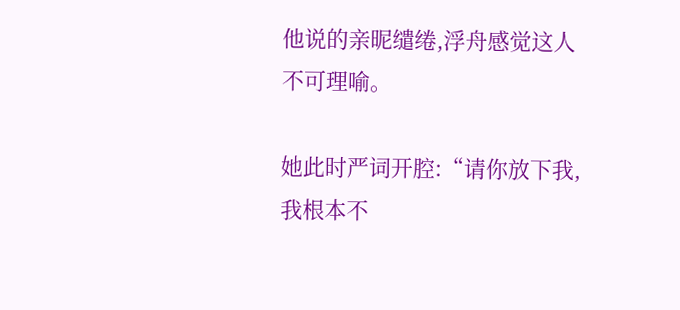他说的亲昵缱绻,浮舟感觉这人不可理喻。

她此时严词开腔:“请你放下我,我根本不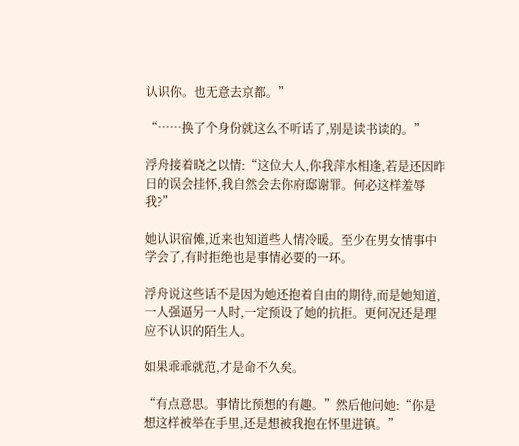认识你。也无意去京都。”

“……换了个身份就这么不听话了,别是读书读的。”

浮舟接着晓之以情:“这位大人,你我萍水相逢,若是还因昨日的误会挂怀,我自然会去你府邸谢罪。何必这样羞辱我?”

她认识宿傩,近来也知道些人情冷暖。至少在男女情事中学会了,有时拒绝也是事情必要的一环。

浮舟说这些话不是因为她还抱着自由的期待,而是她知道,一人强逼另一人时,一定预设了她的抗拒。更何况还是理应不认识的陌生人。

如果乖乖就范,才是命不久矣。

“有点意思。事情比预想的有趣。”然后他问她:“你是想这样被举在手里,还是想被我抱在怀里进镇。”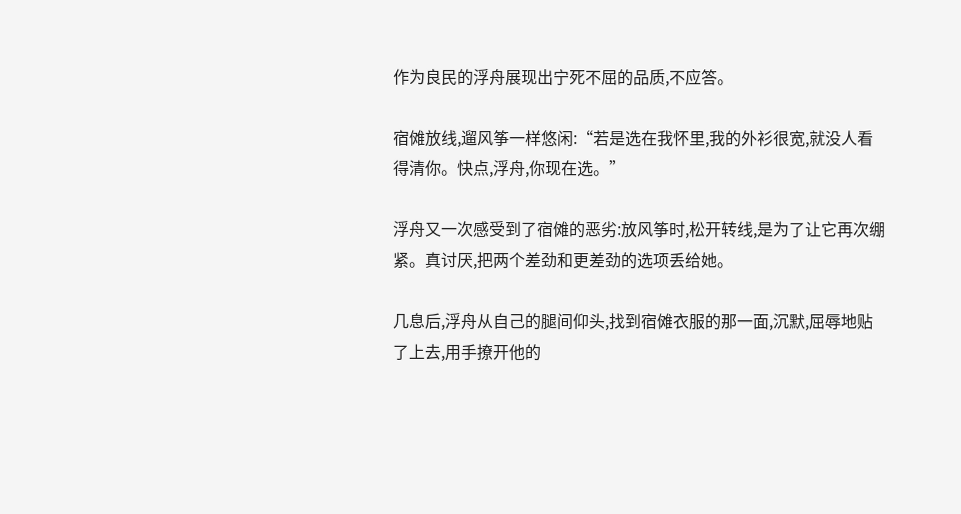作为良民的浮舟展现出宁死不屈的品质,不应答。

宿傩放线,遛风筝一样悠闲:“若是选在我怀里,我的外衫很宽,就没人看得清你。快点,浮舟,你现在选。”

浮舟又一次感受到了宿傩的恶劣:放风筝时,松开转线,是为了让它再次绷紧。真讨厌,把两个差劲和更差劲的选项丢给她。

几息后,浮舟从自己的腿间仰头,找到宿傩衣服的那一面,沉默,屈辱地贴了上去,用手撩开他的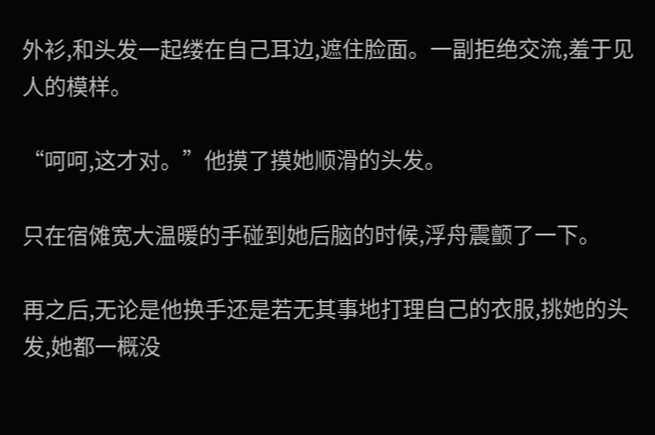外衫,和头发一起缕在自己耳边,遮住脸面。一副拒绝交流,羞于见人的模样。

“呵呵,这才对。”他摸了摸她顺滑的头发。

只在宿傩宽大温暖的手碰到她后脑的时候,浮舟震颤了一下。

再之后,无论是他换手还是若无其事地打理自己的衣服,挑她的头发,她都一概没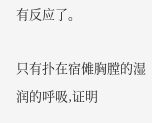有反应了。

只有扑在宿傩胸膛的湿润的呼吸,证明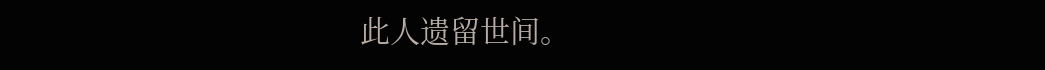此人遗留世间。